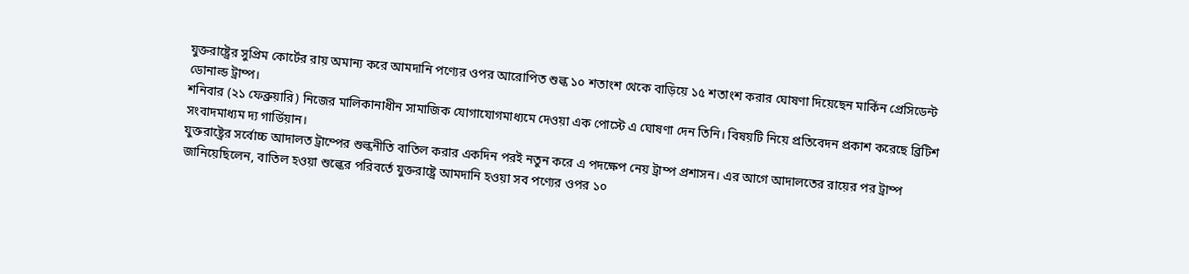যুক্তরাষ্ট্রের সুপ্রিম কোর্টের রায় অমান্য করে আমদানি পণ্যের ওপর আরোপিত শুল্ক ১০ শতাংশ থেকে বাড়িয়ে ১৫ শতাংশ করার ঘোষণা দিয়েছেন মার্কিন প্রেসিডেন্ট ডোনাল্ড ট্রাম্প।
শনিবার (২১ ফেব্রুয়ারি) নিজের মালিকানাধীন সামাজিক যোগাযোগমাধ্যমে দেওয়া এক পোস্টে এ ঘোষণা দেন তিনি। বিষয়টি নিয়ে প্রতিবেদন প্রকাশ করেছে ব্রিটিশ সংবাদমাধ্যম দ্য গার্ডিয়ান।
যুক্তরাষ্ট্রের সর্বোচ্চ আদালত ট্রাম্পের শুল্কনীতি বাতিল করার একদিন পরই নতুন করে এ পদক্ষেপ নেয় ট্রাম্প প্রশাসন। এর আগে আদালতের রায়ের পর ট্রাম্প জানিয়েছিলেন, বাতিল হওয়া শুল্কের পরিবর্তে যুক্তরাষ্ট্রে আমদানি হওয়া সব পণ্যের ওপর ১০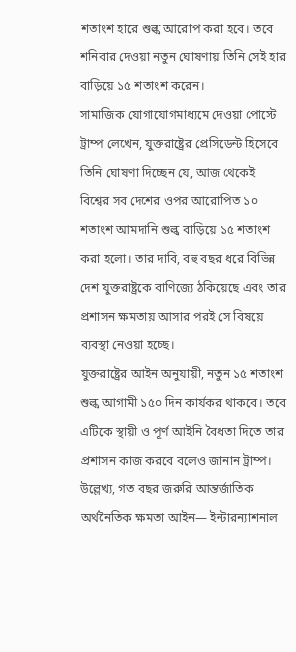শতাংশ হারে শুল্ক আরোপ করা হবে। তবে শনিবার দেওয়া নতুন ঘোষণায় তিনি সেই হার বাড়িয়ে ১৫ শতাংশ করেন।
সামাজিক যোগাযোগমাধ্যমে দেওয়া পোস্টে ট্রাম্প লেখেন, যুক্তরাষ্ট্রের প্রেসিডেন্ট হিসেবে তিনি ঘোষণা দিচ্ছেন যে, আজ থেকেই বিশ্বের সব দেশের ওপর আরোপিত ১০ শতাংশ আমদানি শুল্ক বাড়িয়ে ১৫ শতাংশ করা হলো। তার দাবি, বহু বছর ধরে বিভিন্ন দেশ যুক্তরাষ্ট্রকে বাণিজ্যে ঠকিয়েছে এবং তার প্রশাসন ক্ষমতায় আসার পরই সে বিষয়ে ব্যবস্থা নেওয়া হচ্ছে।
যুক্তরাষ্ট্রের আইন অনুযায়ী, নতুন ১৫ শতাংশ শুল্ক আগামী ১৫০ দিন কার্যকর থাকবে। তবে এটিকে স্থায়ী ও পূর্ণ আইনি বৈধতা দিতে তার প্রশাসন কাজ করবে বলেও জানান ট্রাম্প।
উল্লেখ্য, গত বছর জরুরি আন্তর্জাতিক অর্থনৈতিক ক্ষমতা আইন— ইন্টারন্যাশনাল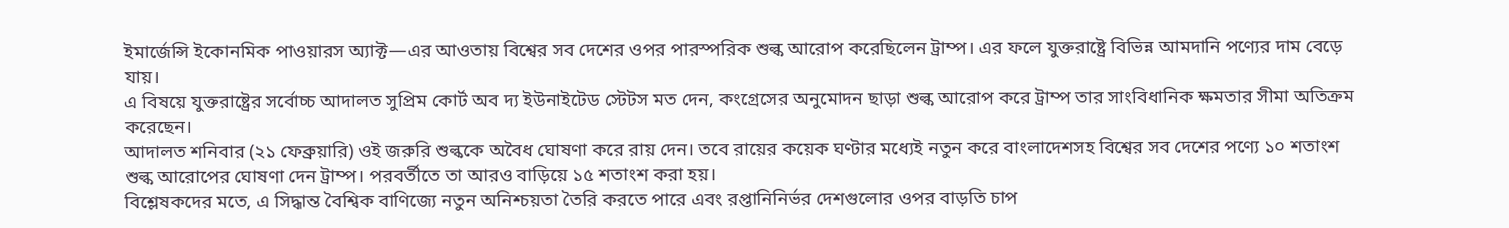ইমার্জেন্সি ইকোনমিক পাওয়ারস অ্যাক্ট—এর আওতায় বিশ্বের সব দেশের ওপর পারস্পরিক শুল্ক আরোপ করেছিলেন ট্রাম্প। এর ফলে যুক্তরাষ্ট্রে বিভিন্ন আমদানি পণ্যের দাম বেড়ে যায়।
এ বিষয়ে যুক্তরাষ্ট্রের সর্বোচ্চ আদালত সুপ্রিম কোর্ট অব দ্য ইউনাইটেড স্টেটস মত দেন, কংগ্রেসের অনুমোদন ছাড়া শুল্ক আরোপ করে ট্রাম্প তার সাংবিধানিক ক্ষমতার সীমা অতিক্রম করেছেন।
আদালত শনিবার (২১ ফেব্রুয়ারি) ওই জরুরি শুল্ককে অবৈধ ঘোষণা করে রায় দেন। তবে রায়ের কয়েক ঘণ্টার মধ্যেই নতুন করে বাংলাদেশসহ বিশ্বের সব দেশের পণ্যে ১০ শতাংশ শুল্ক আরোপের ঘোষণা দেন ট্রাম্প। পরবর্তীতে তা আরও বাড়িয়ে ১৫ শতাংশ করা হয়।
বিশ্লেষকদের মতে, এ সিদ্ধান্ত বৈশ্বিক বাণিজ্যে নতুন অনিশ্চয়তা তৈরি করতে পারে এবং রপ্তানিনির্ভর দেশগুলোর ওপর বাড়তি চাপ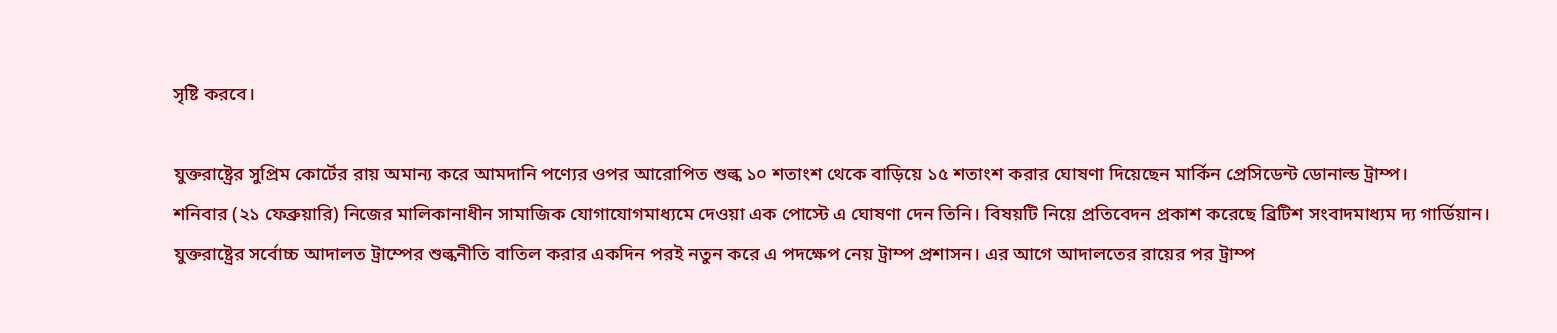সৃষ্টি করবে।

যুক্তরাষ্ট্রের সুপ্রিম কোর্টের রায় অমান্য করে আমদানি পণ্যের ওপর আরোপিত শুল্ক ১০ শতাংশ থেকে বাড়িয়ে ১৫ শতাংশ করার ঘোষণা দিয়েছেন মার্কিন প্রেসিডেন্ট ডোনাল্ড ট্রাম্প।
শনিবার (২১ ফেব্রুয়ারি) নিজের মালিকানাধীন সামাজিক যোগাযোগমাধ্যমে দেওয়া এক পোস্টে এ ঘোষণা দেন তিনি। বিষয়টি নিয়ে প্রতিবেদন প্রকাশ করেছে ব্রিটিশ সংবাদমাধ্যম দ্য গার্ডিয়ান।
যুক্তরাষ্ট্রের সর্বোচ্চ আদালত ট্রাম্পের শুল্কনীতি বাতিল করার একদিন পরই নতুন করে এ পদক্ষেপ নেয় ট্রাম্প প্রশাসন। এর আগে আদালতের রায়ের পর ট্রাম্প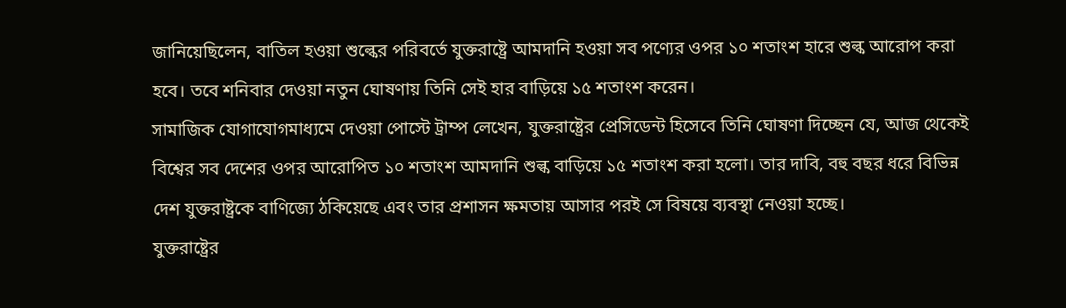জানিয়েছিলেন, বাতিল হওয়া শুল্কের পরিবর্তে যুক্তরাষ্ট্রে আমদানি হওয়া সব পণ্যের ওপর ১০ শতাংশ হারে শুল্ক আরোপ করা হবে। তবে শনিবার দেওয়া নতুন ঘোষণায় তিনি সেই হার বাড়িয়ে ১৫ শতাংশ করেন।
সামাজিক যোগাযোগমাধ্যমে দেওয়া পোস্টে ট্রাম্প লেখেন, যুক্তরাষ্ট্রের প্রেসিডেন্ট হিসেবে তিনি ঘোষণা দিচ্ছেন যে, আজ থেকেই বিশ্বের সব দেশের ওপর আরোপিত ১০ শতাংশ আমদানি শুল্ক বাড়িয়ে ১৫ শতাংশ করা হলো। তার দাবি, বহু বছর ধরে বিভিন্ন দেশ যুক্তরাষ্ট্রকে বাণিজ্যে ঠকিয়েছে এবং তার প্রশাসন ক্ষমতায় আসার পরই সে বিষয়ে ব্যবস্থা নেওয়া হচ্ছে।
যুক্তরাষ্ট্রের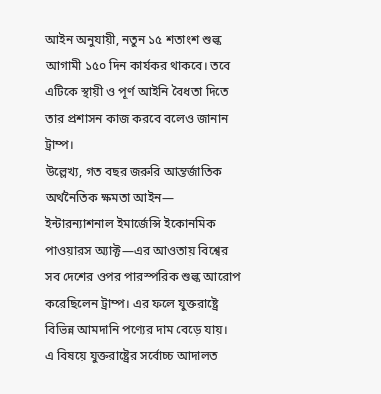আইন অনুযায়ী, নতুন ১৫ শতাংশ শুল্ক আগামী ১৫০ দিন কার্যকর থাকবে। তবে এটিকে স্থায়ী ও পূর্ণ আইনি বৈধতা দিতে তার প্রশাসন কাজ করবে বলেও জানান ট্রাম্প।
উল্লেখ্য, গত বছর জরুরি আন্তর্জাতিক অর্থনৈতিক ক্ষমতা আইন— ইন্টারন্যাশনাল ইমার্জেন্সি ইকোনমিক পাওয়ারস অ্যাক্ট—এর আওতায় বিশ্বের সব দেশের ওপর পারস্পরিক শুল্ক আরোপ করেছিলেন ট্রাম্প। এর ফলে যুক্তরাষ্ট্রে বিভিন্ন আমদানি পণ্যের দাম বেড়ে যায়।
এ বিষয়ে যুক্তরাষ্ট্রের সর্বোচ্চ আদালত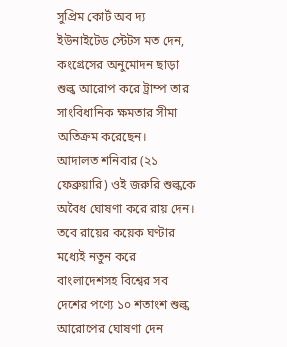সুপ্রিম কোর্ট অব দ্য ইউনাইটেড স্টেটস মত দেন, কংগ্রেসের অনুমোদন ছাড়া শুল্ক আরোপ করে ট্রাম্প তার সাংবিধানিক ক্ষমতার সীমা অতিক্রম করেছেন।
আদালত শনিবার (২১ ফেব্রুয়ারি) ওই জরুরি শুল্ককে অবৈধ ঘোষণা করে রায় দেন। তবে রায়ের কয়েক ঘণ্টার মধ্যেই নতুন করে বাংলাদেশসহ বিশ্বের সব দেশের পণ্যে ১০ শতাংশ শুল্ক আরোপের ঘোষণা দেন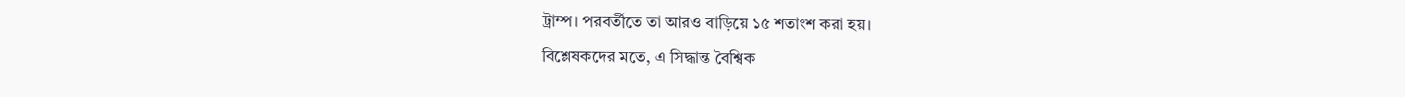ট্রাম্প। পরবর্তীতে তা আরও বাড়িয়ে ১৫ শতাংশ করা হয়।
বিশ্লেষকদের মতে, এ সিদ্ধান্ত বৈশ্বিক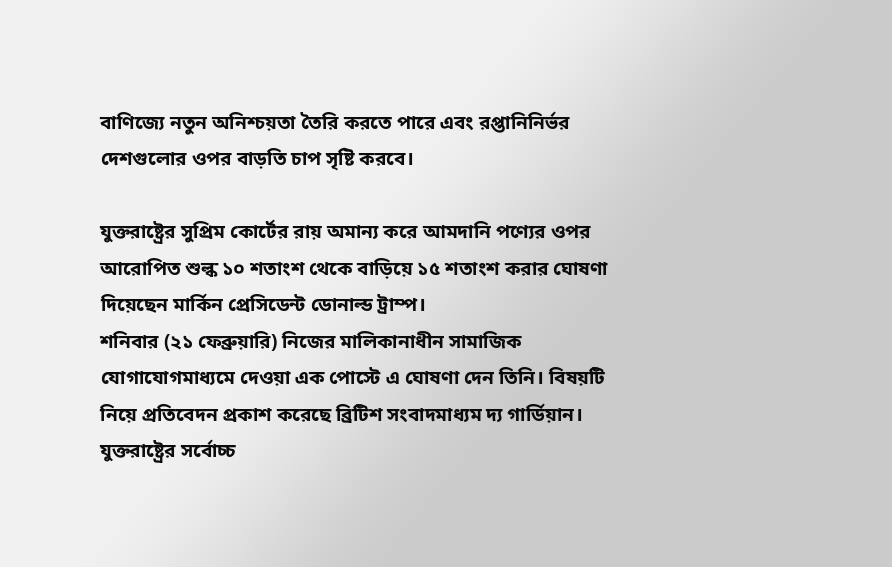বাণিজ্যে নতুন অনিশ্চয়তা তৈরি করতে পারে এবং রপ্তানিনির্ভর দেশগুলোর ওপর বাড়তি চাপ সৃষ্টি করবে।

যুক্তরাষ্ট্রের সুপ্রিম কোর্টের রায় অমান্য করে আমদানি পণ্যের ওপর আরোপিত শুল্ক ১০ শতাংশ থেকে বাড়িয়ে ১৫ শতাংশ করার ঘোষণা দিয়েছেন মার্কিন প্রেসিডেন্ট ডোনাল্ড ট্রাম্প।
শনিবার (২১ ফেব্রুয়ারি) নিজের মালিকানাধীন সামাজিক যোগাযোগমাধ্যমে দেওয়া এক পোস্টে এ ঘোষণা দেন তিনি। বিষয়টি নিয়ে প্রতিবেদন প্রকাশ করেছে ব্রিটিশ সংবাদমাধ্যম দ্য গার্ডিয়ান।
যুক্তরাষ্ট্রের সর্বোচ্চ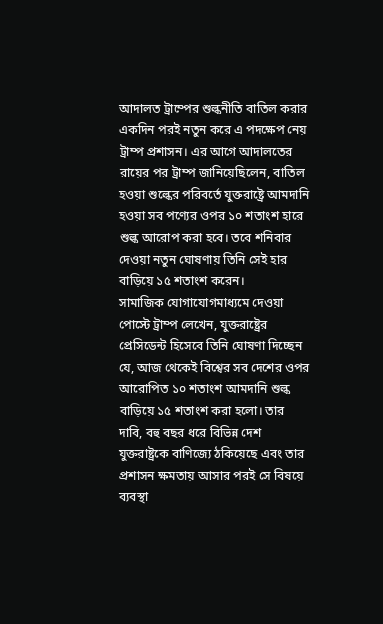আদালত ট্রাম্পের শুল্কনীতি বাতিল করার একদিন পরই নতুন করে এ পদক্ষেপ নেয় ট্রাম্প প্রশাসন। এর আগে আদালতের রায়ের পর ট্রাম্প জানিয়েছিলেন, বাতিল হওয়া শুল্কের পরিবর্তে যুক্তরাষ্ট্রে আমদানি হওয়া সব পণ্যের ওপর ১০ শতাংশ হারে শুল্ক আরোপ করা হবে। তবে শনিবার দেওয়া নতুন ঘোষণায় তিনি সেই হার বাড়িয়ে ১৫ শতাংশ করেন।
সামাজিক যোগাযোগমাধ্যমে দেওয়া পোস্টে ট্রাম্প লেখেন, যুক্তরাষ্ট্রের প্রেসিডেন্ট হিসেবে তিনি ঘোষণা দিচ্ছেন যে, আজ থেকেই বিশ্বের সব দেশের ওপর আরোপিত ১০ শতাংশ আমদানি শুল্ক বাড়িয়ে ১৫ শতাংশ করা হলো। তার দাবি, বহু বছর ধরে বিভিন্ন দেশ যুক্তরাষ্ট্রকে বাণিজ্যে ঠকিয়েছে এবং তার প্রশাসন ক্ষমতায় আসার পরই সে বিষয়ে ব্যবস্থা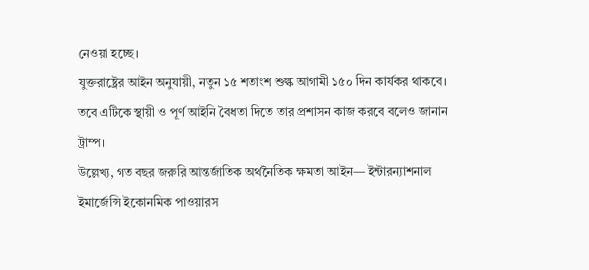নেওয়া হচ্ছে।
যুক্তরাষ্ট্রের আইন অনুযায়ী, নতুন ১৫ শতাংশ শুল্ক আগামী ১৫০ দিন কার্যকর থাকবে। তবে এটিকে স্থায়ী ও পূর্ণ আইনি বৈধতা দিতে তার প্রশাসন কাজ করবে বলেও জানান ট্রাম্প।
উল্লেখ্য, গত বছর জরুরি আন্তর্জাতিক অর্থনৈতিক ক্ষমতা আইন— ইন্টারন্যাশনাল ইমার্জেন্সি ইকোনমিক পাওয়ারস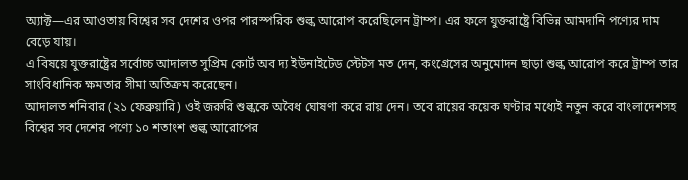অ্যাক্ট—এর আওতায় বিশ্বের সব দেশের ওপর পারস্পরিক শুল্ক আরোপ করেছিলেন ট্রাম্প। এর ফলে যুক্তরাষ্ট্রে বিভিন্ন আমদানি পণ্যের দাম বেড়ে যায়।
এ বিষয়ে যুক্তরাষ্ট্রের সর্বোচ্চ আদালত সুপ্রিম কোর্ট অব দ্য ইউনাইটেড স্টেটস মত দেন, কংগ্রেসের অনুমোদন ছাড়া শুল্ক আরোপ করে ট্রাম্প তার সাংবিধানিক ক্ষমতার সীমা অতিক্রম করেছেন।
আদালত শনিবার (২১ ফেব্রুয়ারি) ওই জরুরি শুল্ককে অবৈধ ঘোষণা করে রায় দেন। তবে রায়ের কয়েক ঘণ্টার মধ্যেই নতুন করে বাংলাদেশসহ বিশ্বের সব দেশের পণ্যে ১০ শতাংশ শুল্ক আরোপের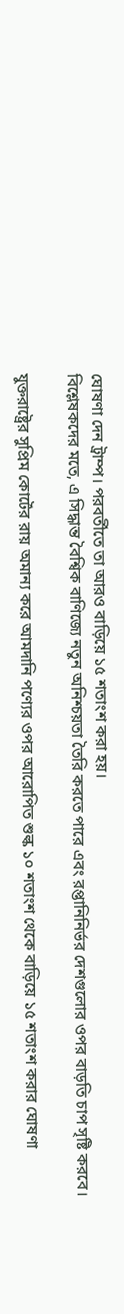ঘোষণা দেন ট্রাম্প। পরবর্তীতে তা আরও বাড়িয়ে ১৫ শতাংশ করা হয়।
বিশ্লেষকদের মতে, এ সিদ্ধান্ত বৈশ্বিক বাণিজ্যে নতুন অনিশ্চয়তা তৈরি করতে পারে এবং রপ্তানিনির্ভর দেশগুলোর ওপর বাড়তি চাপ সৃষ্টি করবে।

যুক্তরাষ্ট্রের সুপ্রিম কোর্টের রায় অমান্য করে আমদানি পণ্যের ওপর আরোপিত শুল্ক ১০ শতাংশ থেকে বাড়িয়ে ১৫ শতাংশ করার ঘোষণা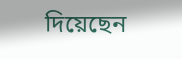দিয়েছেন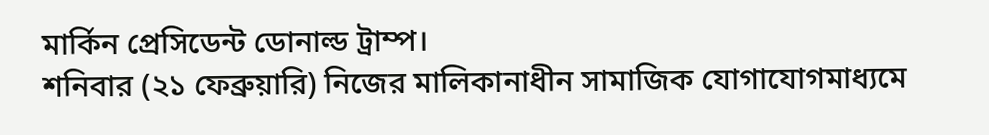মার্কিন প্রেসিডেন্ট ডোনাল্ড ট্রাম্প।
শনিবার (২১ ফেব্রুয়ারি) নিজের মালিকানাধীন সামাজিক যোগাযোগমাধ্যমে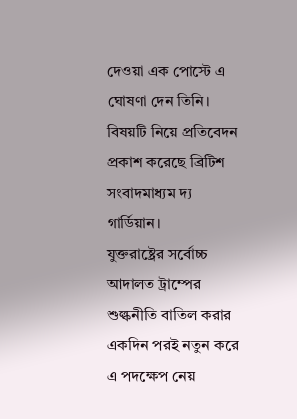দেওয়া এক পোস্টে এ ঘোষণা দেন তিনি। বিষয়টি নিয়ে প্রতিবেদন প্রকাশ করেছে ব্রিটিশ সংবাদমাধ্যম দ্য গার্ডিয়ান।
যুক্তরাষ্ট্রের সর্বোচ্চ আদালত ট্রাম্পের শুল্কনীতি বাতিল করার একদিন পরই নতুন করে এ পদক্ষেপ নেয়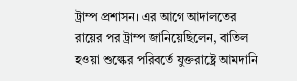ট্রাম্প প্রশাসন। এর আগে আদালতের রায়ের পর ট্রাম্প জানিয়েছিলেন, বাতিল হওয়া শুল্কের পরিবর্তে যুক্তরাষ্ট্রে আমদানি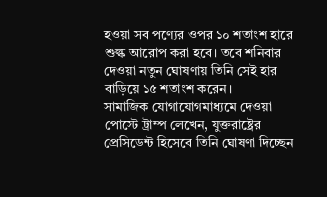হওয়া সব পণ্যের ওপর ১০ শতাংশ হারে শুল্ক আরোপ করা হবে। তবে শনিবার দেওয়া নতুন ঘোষণায় তিনি সেই হার বাড়িয়ে ১৫ শতাংশ করেন।
সামাজিক যোগাযোগমাধ্যমে দেওয়া পোস্টে ট্রাম্প লেখেন, যুক্তরাষ্ট্রের প্রেসিডেন্ট হিসেবে তিনি ঘোষণা দিচ্ছেন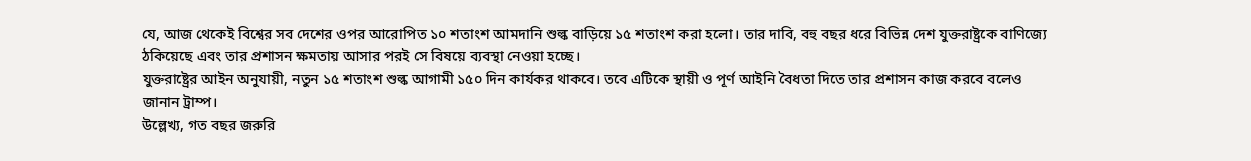যে, আজ থেকেই বিশ্বের সব দেশের ওপর আরোপিত ১০ শতাংশ আমদানি শুল্ক বাড়িয়ে ১৫ শতাংশ করা হলো। তার দাবি, বহু বছর ধরে বিভিন্ন দেশ যুক্তরাষ্ট্রকে বাণিজ্যে ঠকিয়েছে এবং তার প্রশাসন ক্ষমতায় আসার পরই সে বিষয়ে ব্যবস্থা নেওয়া হচ্ছে।
যুক্তরাষ্ট্রের আইন অনুযায়ী, নতুন ১৫ শতাংশ শুল্ক আগামী ১৫০ দিন কার্যকর থাকবে। তবে এটিকে স্থায়ী ও পূর্ণ আইনি বৈধতা দিতে তার প্রশাসন কাজ করবে বলেও জানান ট্রাম্প।
উল্লেখ্য, গত বছর জরুরি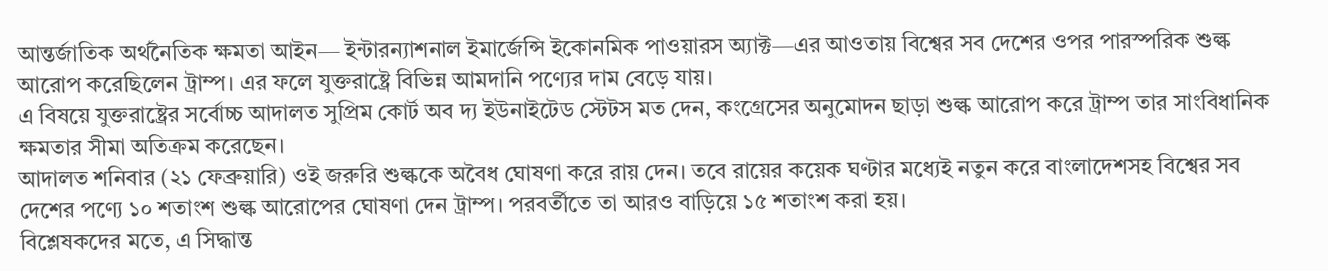আন্তর্জাতিক অর্থনৈতিক ক্ষমতা আইন— ইন্টারন্যাশনাল ইমার্জেন্সি ইকোনমিক পাওয়ারস অ্যাক্ট—এর আওতায় বিশ্বের সব দেশের ওপর পারস্পরিক শুল্ক আরোপ করেছিলেন ট্রাম্প। এর ফলে যুক্তরাষ্ট্রে বিভিন্ন আমদানি পণ্যের দাম বেড়ে যায়।
এ বিষয়ে যুক্তরাষ্ট্রের সর্বোচ্চ আদালত সুপ্রিম কোর্ট অব দ্য ইউনাইটেড স্টেটস মত দেন, কংগ্রেসের অনুমোদন ছাড়া শুল্ক আরোপ করে ট্রাম্প তার সাংবিধানিক ক্ষমতার সীমা অতিক্রম করেছেন।
আদালত শনিবার (২১ ফেব্রুয়ারি) ওই জরুরি শুল্ককে অবৈধ ঘোষণা করে রায় দেন। তবে রায়ের কয়েক ঘণ্টার মধ্যেই নতুন করে বাংলাদেশসহ বিশ্বের সব দেশের পণ্যে ১০ শতাংশ শুল্ক আরোপের ঘোষণা দেন ট্রাম্প। পরবর্তীতে তা আরও বাড়িয়ে ১৫ শতাংশ করা হয়।
বিশ্লেষকদের মতে, এ সিদ্ধান্ত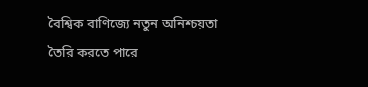বৈশ্বিক বাণিজ্যে নতুন অনিশ্চয়তা তৈরি করতে পারে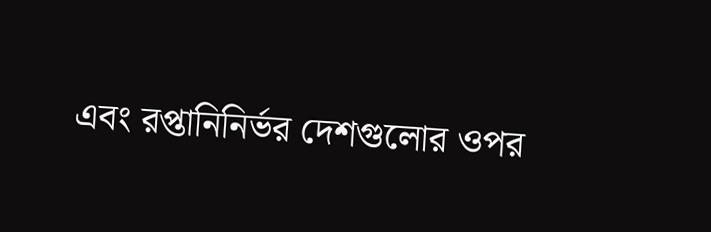এবং রপ্তানিনির্ভর দেশগুলোর ওপর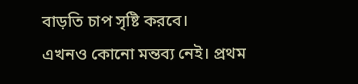বাড়তি চাপ সৃষ্টি করবে।
এখনও কোনো মন্তব্য নেই। প্রথম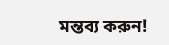মন্তব্য করুন!